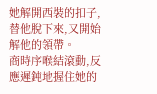她解開西裝的扣子,替他脫下來,又開始解他的領帶。
商時序喉結滾動,反應遲鈍地握住她的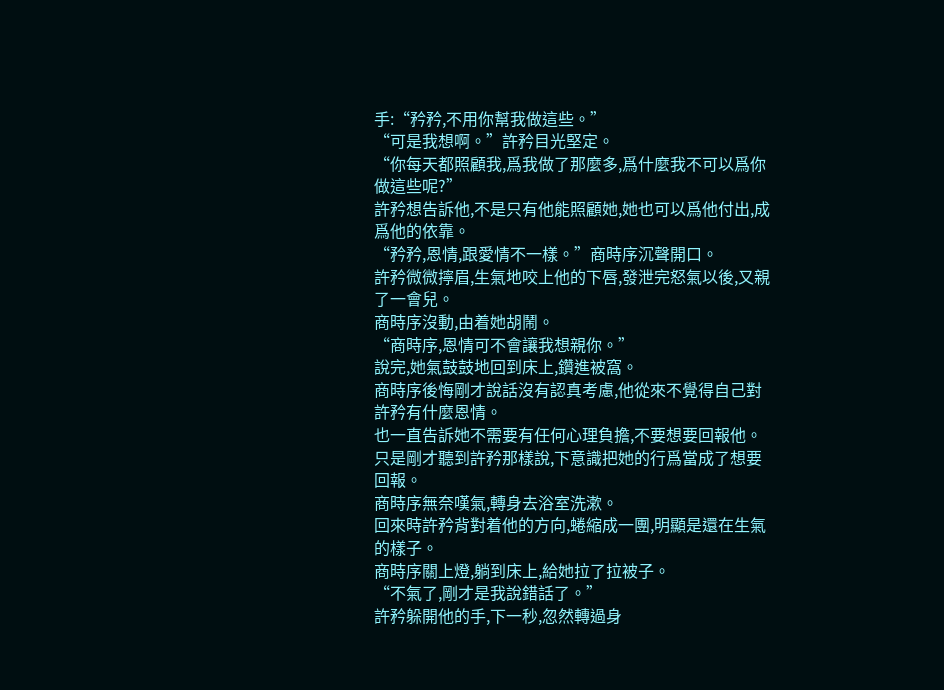手:“矜矜,不用你幫我做這些。”
“可是我想啊。”許矜目光堅定。
“你每天都照顧我,爲我做了那麼多,爲什麼我不可以爲你做這些呢?”
許矜想告訴他,不是只有他能照顧她,她也可以爲他付出,成爲他的依靠。
“矜矜,恩情,跟愛情不一樣。”商時序沉聲開口。
許矜微微擰眉,生氣地咬上他的下唇,發泄完怒氣以後,又親了一會兒。
商時序沒動,由着她胡鬧。
“商時序,恩情可不會讓我想親你。”
說完,她氣鼓鼓地回到床上,鑽進被窩。
商時序後悔剛才說話沒有認真考慮,他從來不覺得自己對許矜有什麼恩情。
也一直告訴她不需要有任何心理負擔,不要想要回報他。
只是剛才聽到許矜那樣說,下意識把她的行爲當成了想要回報。
商時序無奈嘆氣,轉身去浴室洗漱。
回來時許矜背對着他的方向,蜷縮成一團,明顯是還在生氣的樣子。
商時序關上燈,躺到床上,給她拉了拉被子。
“不氣了,剛才是我說錯話了。”
許矜躲開他的手,下一秒,忽然轉過身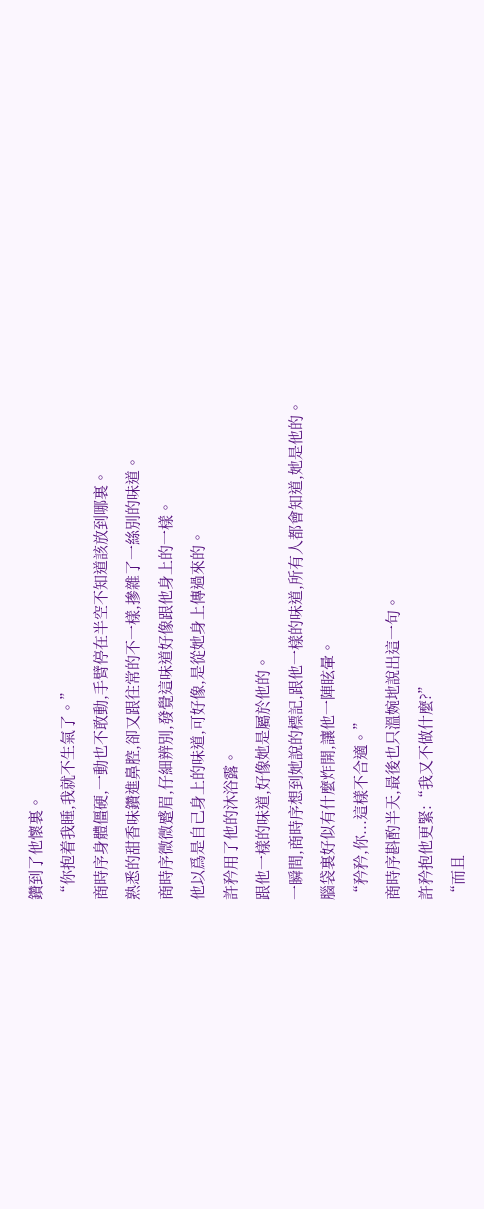鑽到了他懷裏。
“你抱着我睡,我就不生氣了。”
商時序身體僵硬,一動也不敢動,手臂停在半空不知道該放到哪裏。
熟悉的甜香味鑽進鼻腔,卻又跟往常的不一樣,摻雜了一絲別的味道。
商時序微微蹙眉,仔細辨別,發覺這味道好像跟他身上的一樣。
他以爲是自己身上的味道,可好像,是從她身上傳過來的。
許矜用了他的沐浴露。
跟他一樣的味道,好像她是屬於他的。
一瞬間,商時序想到她說的標記,跟他一樣的味道,所有人都會知道,她是他的。
腦袋裏好似有什麼炸開,讓他一陣眩暈。
“矜矜,你...這樣不合適。”
商時序斟酌半天,最後也只溫婉地說出這一句。
許矜抱他更緊:“我又不做什麼?”
“而且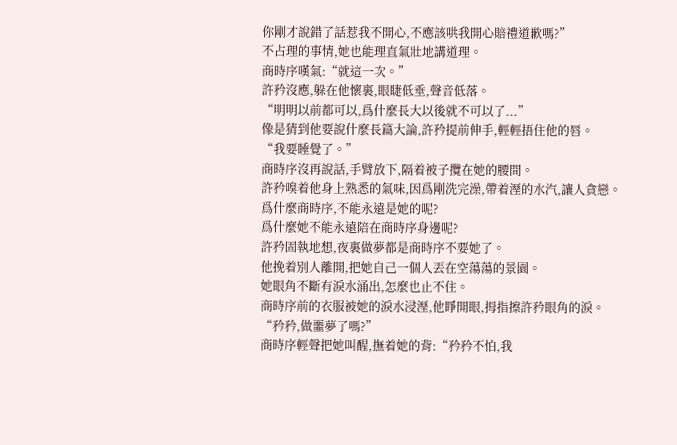你剛才說錯了話惹我不開心,不應該哄我開心賠禮道歉嗎?”
不占理的事情,她也能理直氣壯地講道理。
商時序嘆氣:“就這一次。”
許矜沒應,躲在他懷裏,眼睫低垂,聲音低落。
“明明以前都可以,爲什麼長大以後就不可以了...”
像是猜到他要說什麼長篇大論,許矜提前伸手,輕輕捂住他的唇。
“我要睡覺了。”
商時序沒再說話,手臂放下,隔着被子攬在她的腰間。
許矜嗅着他身上熟悉的氣味,因爲剛洗完澡,帶着溼的水汽,讓人貪戀。
爲什麼商時序,不能永遠是她的呢?
爲什麼她不能永遠陪在商時序身邊呢?
許矜固執地想,夜裏做夢都是商時序不要她了。
他挽着別人離開,把她自己一個人丟在空蕩蕩的景園。
她眼角不斷有淚水涌出,怎麼也止不住。
商時序前的衣服被她的淚水浸溼,他睜開眼,拇指擦許矜眼角的淚。
“矜矜,做噩夢了嗎?”
商時序輕聲把她叫醒,撫着她的背:“矜矜不怕,我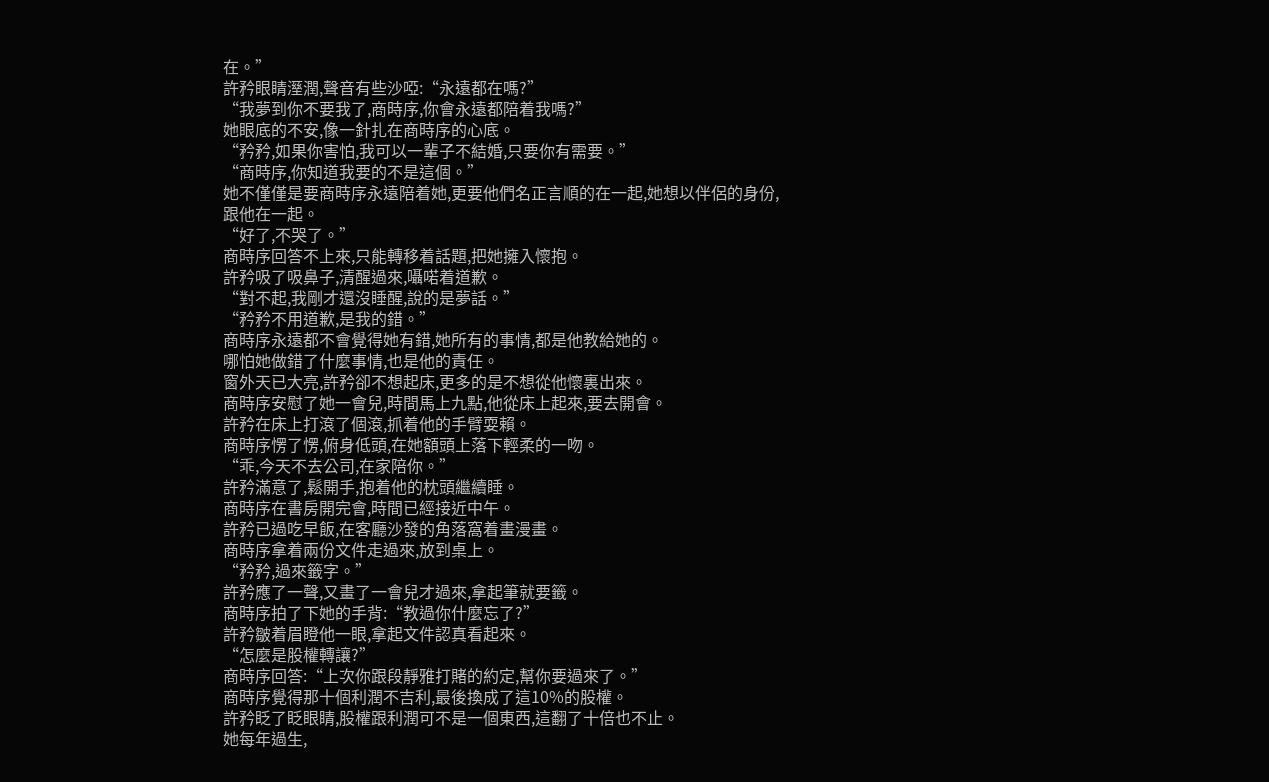在。”
許矜眼睛溼潤,聲音有些沙啞:“永遠都在嗎?”
“我夢到你不要我了,商時序,你會永遠都陪着我嗎?”
她眼底的不安,像一針扎在商時序的心底。
“矜矜,如果你害怕,我可以一輩子不結婚,只要你有需要。”
“商時序,你知道我要的不是這個。”
她不僅僅是要商時序永遠陪着她,更要他們名正言順的在一起,她想以伴侶的身份,跟他在一起。
“好了,不哭了。”
商時序回答不上來,只能轉移着話題,把她擁入懷抱。
許矜吸了吸鼻子,清醒過來,囁喏着道歉。
“對不起,我剛才還沒睡醒,說的是夢話。”
“矜矜不用道歉,是我的錯。”
商時序永遠都不會覺得她有錯,她所有的事情,都是他教給她的。
哪怕她做錯了什麼事情,也是他的責任。
窗外天已大亮,許矜卻不想起床,更多的是不想從他懷裏出來。
商時序安慰了她一會兒,時間馬上九點,他從床上起來,要去開會。
許矜在床上打滾了個滾,抓着他的手臂耍賴。
商時序愣了愣,俯身低頭,在她額頭上落下輕柔的一吻。
“乖,今天不去公司,在家陪你。”
許矜滿意了,鬆開手,抱着他的枕頭繼續睡。
商時序在書房開完會,時間已經接近中午。
許矜已過吃早飯,在客廳沙發的角落窩着畫漫畫。
商時序拿着兩份文件走過來,放到桌上。
“矜矜,過來籤字。”
許矜應了一聲,又畫了一會兒才過來,拿起筆就要籤。
商時序拍了下她的手背:“教過你什麼忘了?”
許矜皺着眉瞪他一眼,拿起文件認真看起來。
“怎麼是股權轉讓?”
商時序回答:“上次你跟段靜雅打賭的約定,幫你要過來了。”
商時序覺得那十個利潤不吉利,最後換成了這10%的股權。
許矜眨了眨眼睛,股權跟利潤可不是一個東西,這翻了十倍也不止。
她每年過生,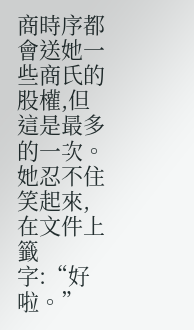商時序都會送她一些商氏的股權,但這是最多的一次。
她忍不住笑起來,在文件上籤字:“好啦。”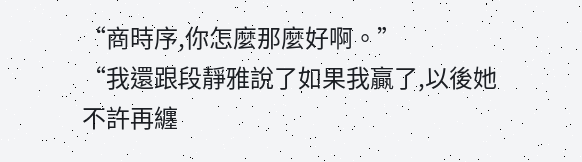“商時序,你怎麼那麼好啊。”
“我還跟段靜雅說了如果我贏了,以後她不許再纏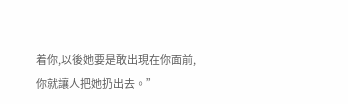着你,以後她要是敢出現在你面前,你就讓人把她扔出去。”